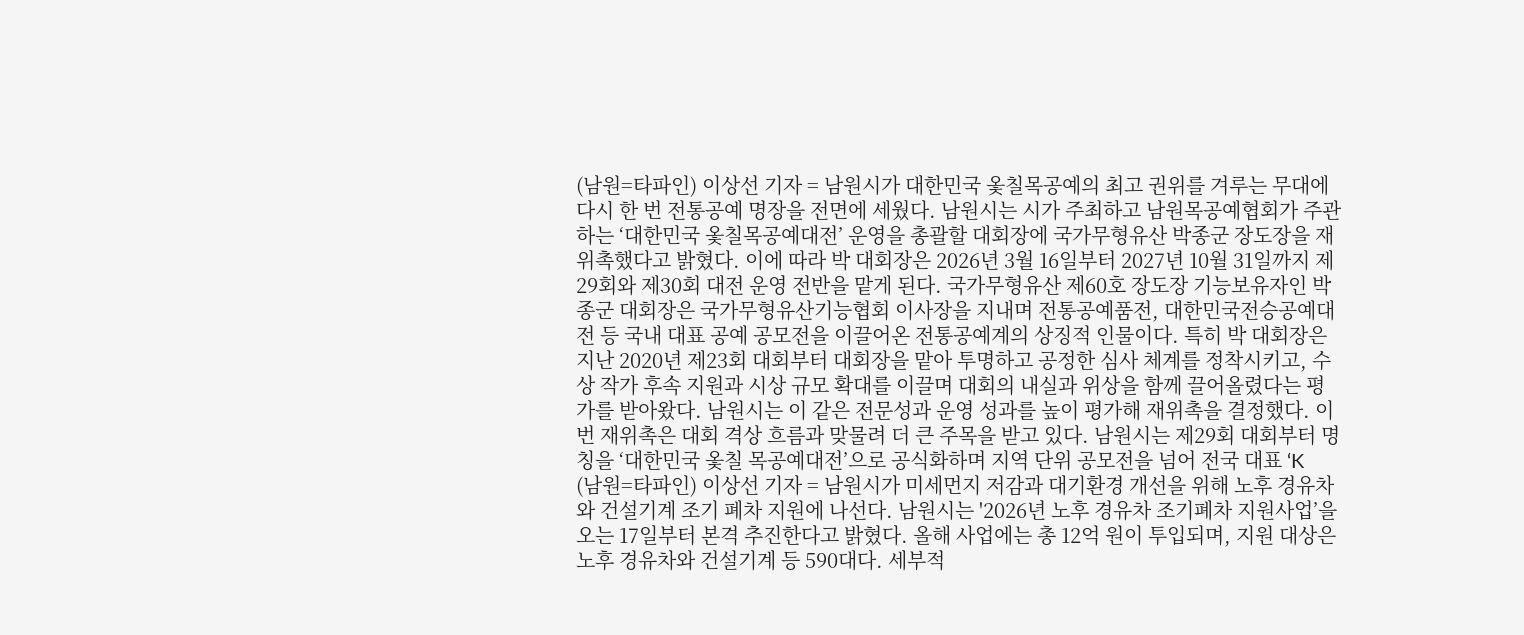(남원=타파인) 이상선 기자 = 남원시가 대한민국 옻칠목공예의 최고 권위를 겨루는 무대에 다시 한 번 전통공예 명장을 전면에 세웠다. 남원시는 시가 주최하고 남원목공예협회가 주관하는 ‘대한민국 옻칠목공예대전’ 운영을 총괄할 대회장에 국가무형유산 박종군 장도장을 재위촉했다고 밝혔다. 이에 따라 박 대회장은 2026년 3월 16일부터 2027년 10월 31일까지 제29회와 제30회 대전 운영 전반을 맡게 된다. 국가무형유산 제60호 장도장 기능보유자인 박종군 대회장은 국가무형유산기능협회 이사장을 지내며 전통공예품전, 대한민국전승공예대전 등 국내 대표 공예 공모전을 이끌어온 전통공예계의 상징적 인물이다. 특히 박 대회장은 지난 2020년 제23회 대회부터 대회장을 맡아 투명하고 공정한 심사 체계를 정착시키고, 수상 작가 후속 지원과 시상 규모 확대를 이끌며 대회의 내실과 위상을 함께 끌어올렸다는 평가를 받아왔다. 남원시는 이 같은 전문성과 운영 성과를 높이 평가해 재위촉을 결정했다. 이번 재위촉은 대회 격상 흐름과 맞물려 더 큰 주목을 받고 있다. 남원시는 제29회 대회부터 명칭을 ‘대한민국 옻칠 목공예대전’으로 공식화하며 지역 단위 공모전을 넘어 전국 대표 ‘K
(남원=타파인) 이상선 기자 = 남원시가 미세먼지 저감과 대기환경 개선을 위해 노후 경유차와 건설기계 조기 폐차 지원에 나선다. 남원시는 '2026년 노후 경유차 조기폐차 지원사업’을 오는 17일부터 본격 추진한다고 밝혔다. 올해 사업에는 총 12억 원이 투입되며, 지원 대상은 노후 경유차와 건설기계 등 590대다. 세부적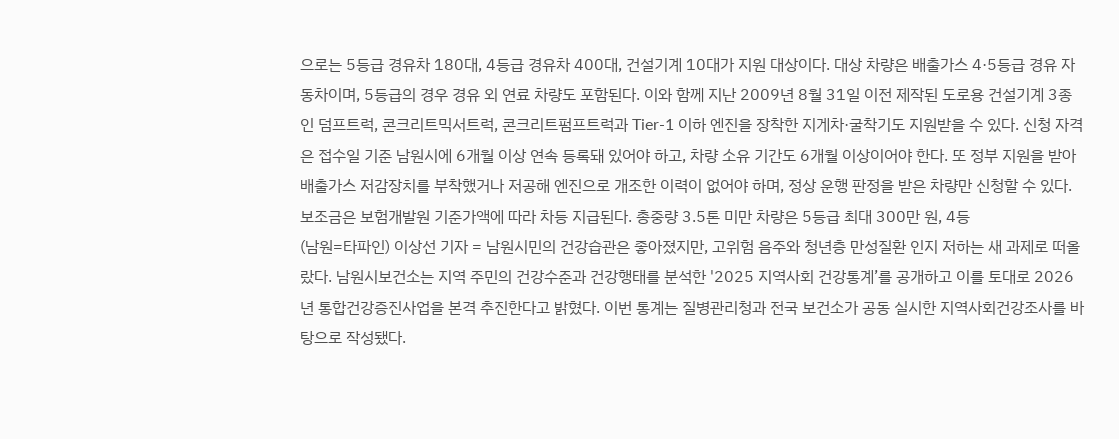으로는 5등급 경유차 180대, 4등급 경유차 400대, 건설기계 10대가 지원 대상이다. 대상 차량은 배출가스 4·5등급 경유 자동차이며, 5등급의 경우 경유 외 연료 차량도 포함된다. 이와 함께 지난 2009년 8월 31일 이전 제작된 도로용 건설기계 3종인 덤프트럭, 콘크리트믹서트럭, 콘크리트펌프트럭과 Tier-1 이하 엔진을 장착한 지게차·굴착기도 지원받을 수 있다. 신청 자격은 접수일 기준 남원시에 6개월 이상 연속 등록돼 있어야 하고, 차량 소유 기간도 6개월 이상이어야 한다. 또 정부 지원을 받아 배출가스 저감장치를 부착했거나 저공해 엔진으로 개조한 이력이 없어야 하며, 정상 운행 판정을 받은 차량만 신청할 수 있다. 보조금은 보험개발원 기준가액에 따라 차등 지급된다. 총중량 3.5톤 미만 차량은 5등급 최대 300만 원, 4등
(남원=타파인) 이상선 기자 = 남원시민의 건강습관은 좋아졌지만, 고위험 음주와 청년층 만성질환 인지 저하는 새 과제로 떠올랐다. 남원시보건소는 지역 주민의 건강수준과 건강행태를 분석한 '2025 지역사회 건강통계’를 공개하고 이를 토대로 2026년 통합건강증진사업을 본격 추진한다고 밝혔다. 이번 통계는 질병관리청과 전국 보건소가 공동 실시한 지역사회건강조사를 바탕으로 작성됐다.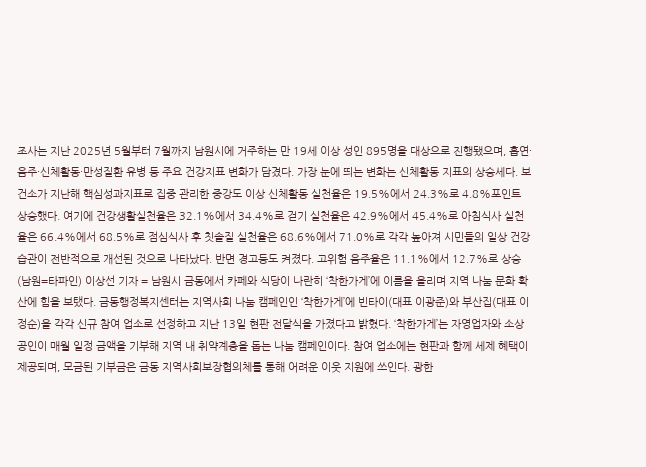조사는 지난 2025년 5월부터 7월까지 남원시에 거주하는 만 19세 이상 성인 895명을 대상으로 진행됐으며, 흡연·음주·신체활동·만성질환 유병 등 주요 건강지표 변화가 담겼다. 가장 눈에 띄는 변화는 신체활동 지표의 상승세다. 보건소가 지난해 핵심성과지표로 집중 관리한 중강도 이상 신체활동 실천율은 19.5%에서 24.3%로 4.8%포인트 상승했다. 여기에 건강생활실천율은 32.1%에서 34.4%로 걷기 실천율은 42.9%에서 45.4%로 아침식사 실천율은 66.4%에서 68.5%로 점심식사 후 칫솔질 실천율은 68.6%에서 71.0%로 각각 높아져 시민들의 일상 건강습관이 전반적으로 개선된 것으로 나타났다. 반면 경고등도 켜졌다. 고위험 음주율은 11.1%에서 12.7%로 상승
(남원=타파인) 이상선 기자 = 남원시 금동에서 카페와 식당이 나란히 ‘착한가게’에 이름을 올리며 지역 나눔 문화 확산에 힘을 보탰다. 금동행정복지센터는 지역사회 나눔 캠페인인 ‘착한가게’에 빈타이(대표 이광준)와 부산집(대표 이정순)을 각각 신규 참여 업소로 선정하고 지난 13일 현판 전달식을 가졌다고 밝혔다. ‘착한가게’는 자영업자와 소상공인이 매월 일정 금액을 기부해 지역 내 취약계층을 돕는 나눔 캠페인이다. 참여 업소에는 현판과 함께 세제 혜택이 제공되며, 모금된 기부금은 금동 지역사회보장협의체를 통해 어려운 이웃 지원에 쓰인다. 광한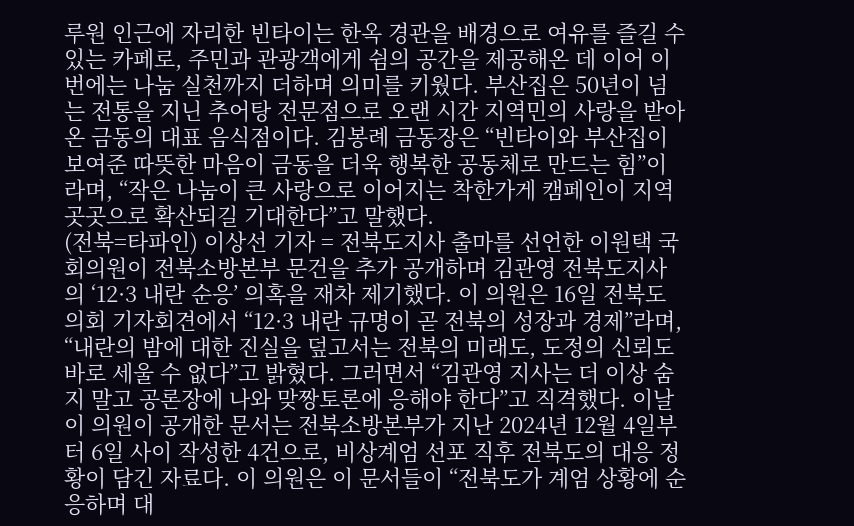루원 인근에 자리한 빈타이는 한옥 경관을 배경으로 여유를 즐길 수 있는 카페로, 주민과 관광객에게 쉼의 공간을 제공해온 데 이어 이번에는 나눔 실천까지 더하며 의미를 키웠다. 부산집은 50년이 넘는 전통을 지닌 추어탕 전문점으로 오랜 시간 지역민의 사랑을 받아온 금동의 대표 음식점이다. 김봉례 금동장은 “빈타이와 부산집이 보여준 따뜻한 마음이 금동을 더욱 행복한 공동체로 만드는 힘”이라며, “작은 나눔이 큰 사랑으로 이어지는 착한가게 캠페인이 지역 곳곳으로 확산되길 기대한다”고 말했다.
(전북=타파인) 이상선 기자 = 전북도지사 출마를 선언한 이원택 국회의원이 전북소방본부 문건을 추가 공개하며 김관영 전북도지사의 ‘12·3 내란 순응’ 의혹을 재차 제기했다. 이 의원은 16일 전북도의회 기자회견에서 “12·3 내란 규명이 곧 전북의 성장과 경제”라며, “내란의 밤에 대한 진실을 덮고서는 전북의 미래도, 도정의 신뢰도 바로 세울 수 없다”고 밝혔다. 그러면서 “김관영 지사는 더 이상 숨지 말고 공론장에 나와 맞짱토론에 응해야 한다”고 직격했다. 이날 이 의원이 공개한 문서는 전북소방본부가 지난 2024년 12월 4일부터 6일 사이 작성한 4건으로, 비상계엄 선포 직후 전북도의 대응 정황이 담긴 자료다. 이 의원은 이 문서들이 “전북도가 계엄 상황에 순응하며 대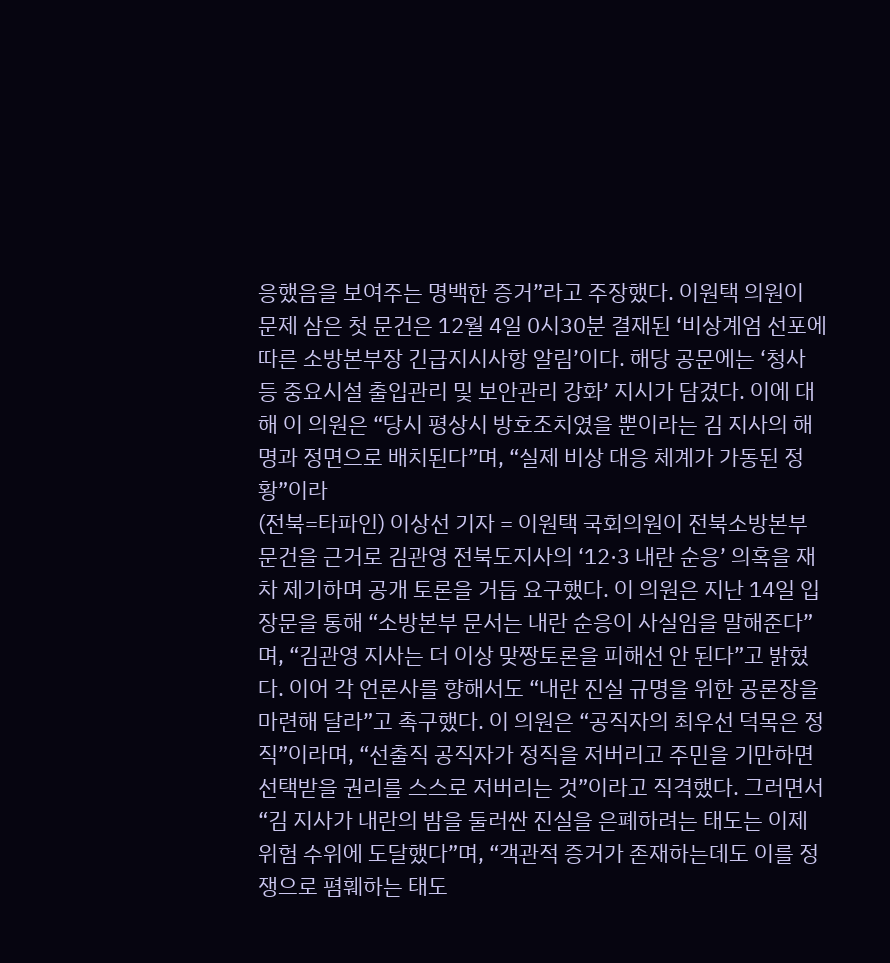응했음을 보여주는 명백한 증거”라고 주장했다. 이원택 의원이 문제 삼은 첫 문건은 12월 4일 0시30분 결재된 ‘비상계엄 선포에 따른 소방본부장 긴급지시사항 알림’이다. 해당 공문에는 ‘청사 등 중요시설 출입관리 및 보안관리 강화’ 지시가 담겼다. 이에 대해 이 의원은 “당시 평상시 방호조치였을 뿐이라는 김 지사의 해명과 정면으로 배치된다”며, “실제 비상 대응 체계가 가동된 정황”이라
(전북=타파인) 이상선 기자 = 이원택 국회의원이 전북소방본부 문건을 근거로 김관영 전북도지사의 ‘12·3 내란 순응’ 의혹을 재차 제기하며 공개 토론을 거듭 요구했다. 이 의원은 지난 14일 입장문을 통해 “소방본부 문서는 내란 순응이 사실임을 말해준다”며, “김관영 지사는 더 이상 맞짱토론을 피해선 안 된다”고 밝혔다. 이어 각 언론사를 향해서도 “내란 진실 규명을 위한 공론장을 마련해 달라”고 촉구했다. 이 의원은 “공직자의 최우선 덕목은 정직”이라며, “선출직 공직자가 정직을 저버리고 주민을 기만하면 선택받을 권리를 스스로 저버리는 것”이라고 직격했다. 그러면서 “김 지사가 내란의 밤을 둘러싼 진실을 은폐하려는 태도는 이제 위험 수위에 도달했다”며, “객관적 증거가 존재하는데도 이를 정쟁으로 폄훼하는 태도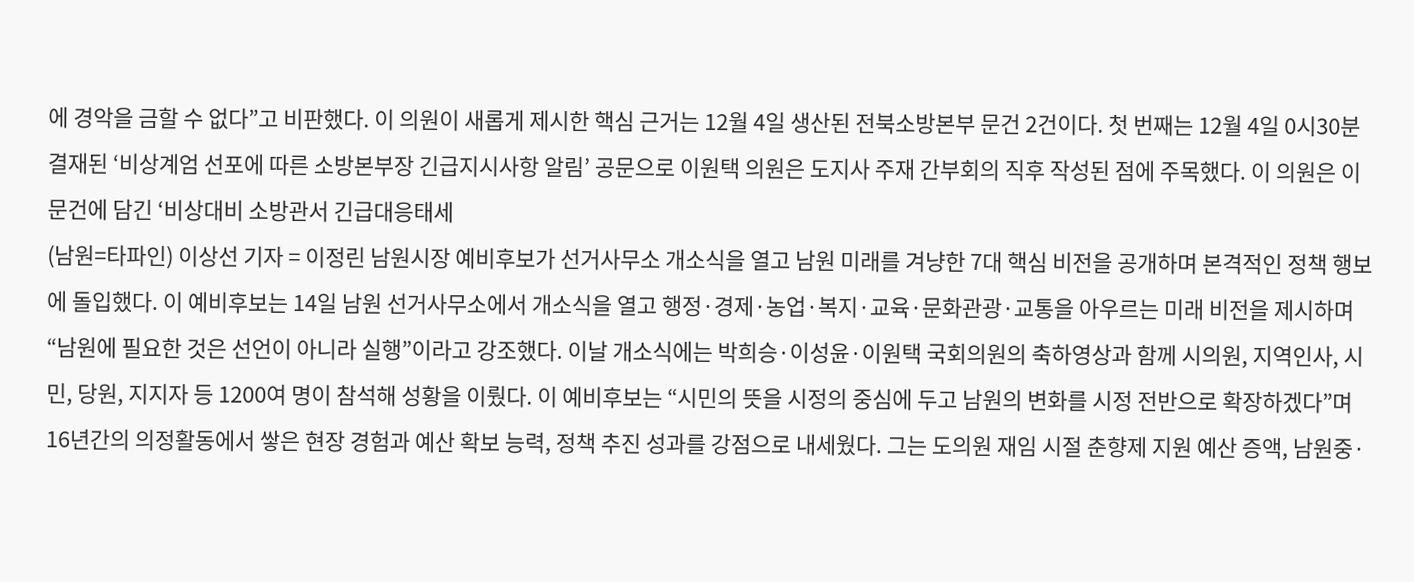에 경악을 금할 수 없다”고 비판했다. 이 의원이 새롭게 제시한 핵심 근거는 12월 4일 생산된 전북소방본부 문건 2건이다. 첫 번째는 12월 4일 0시30분 결재된 ‘비상계엄 선포에 따른 소방본부장 긴급지시사항 알림’ 공문으로 이원택 의원은 도지사 주재 간부회의 직후 작성된 점에 주목했다. 이 의원은 이 문건에 담긴 ‘비상대비 소방관서 긴급대응태세
(남원=타파인) 이상선 기자 = 이정린 남원시장 예비후보가 선거사무소 개소식을 열고 남원 미래를 겨냥한 7대 핵심 비전을 공개하며 본격적인 정책 행보에 돌입했다. 이 예비후보는 14일 남원 선거사무소에서 개소식을 열고 행정·경제·농업·복지·교육·문화관광·교통을 아우르는 미래 비전을 제시하며 “남원에 필요한 것은 선언이 아니라 실행”이라고 강조했다. 이날 개소식에는 박희승·이성윤·이원택 국회의원의 축하영상과 함께 시의원, 지역인사, 시민, 당원, 지지자 등 1200여 명이 참석해 성황을 이뤘다. 이 예비후보는 “시민의 뜻을 시정의 중심에 두고 남원의 변화를 시정 전반으로 확장하겠다”며 16년간의 의정활동에서 쌓은 현장 경험과 예산 확보 능력, 정책 추진 성과를 강점으로 내세웠다. 그는 도의원 재임 시절 춘향제 지원 예산 증액, 남원중·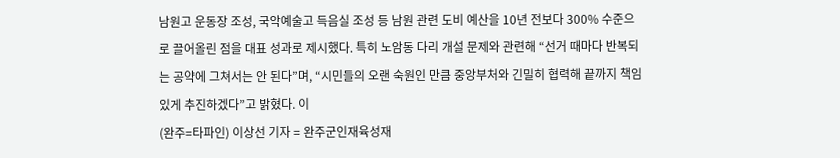남원고 운동장 조성, 국악예술고 득음실 조성 등 남원 관련 도비 예산을 10년 전보다 300% 수준으로 끌어올린 점을 대표 성과로 제시했다. 특히 노암동 다리 개설 문제와 관련해 “선거 때마다 반복되는 공약에 그쳐서는 안 된다”며, “시민들의 오랜 숙원인 만큼 중앙부처와 긴밀히 협력해 끝까지 책임 있게 추진하겠다”고 밝혔다. 이
(완주=타파인) 이상선 기자 = 완주군인재육성재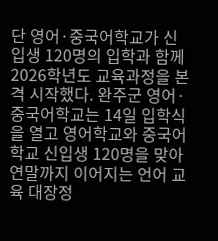단 영어·중국어학교가 신입생 120명의 입학과 함께 2026학년도 교육과정을 본격 시작했다. 완주군 영어·중국어학교는 14일 입학식을 열고 영어학교와 중국어학교 신입생 120명을 맞아 연말까지 이어지는 언어 교육 대장정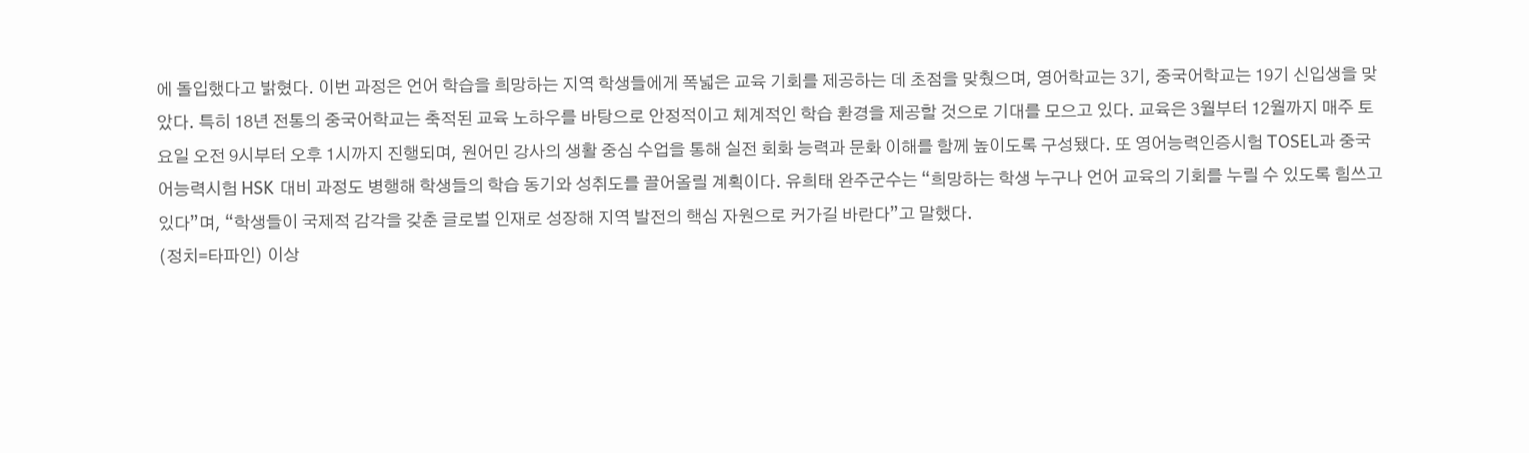에 돌입했다고 밝혔다. 이번 과정은 언어 학습을 희망하는 지역 학생들에게 폭넓은 교육 기회를 제공하는 데 초점을 맞췄으며, 영어학교는 3기, 중국어학교는 19기 신입생을 맞았다. 특히 18년 전통의 중국어학교는 축적된 교육 노하우를 바탕으로 안정적이고 체계적인 학습 환경을 제공할 것으로 기대를 모으고 있다. 교육은 3월부터 12월까지 매주 토요일 오전 9시부터 오후 1시까지 진행되며, 원어민 강사의 생활 중심 수업을 통해 실전 회화 능력과 문화 이해를 함께 높이도록 구성됐다. 또 영어능력인증시험 TOSEL과 중국어능력시험 HSK 대비 과정도 병행해 학생들의 학습 동기와 성취도를 끌어올릴 계획이다. 유희태 완주군수는 “희망하는 학생 누구나 언어 교육의 기회를 누릴 수 있도록 힘쓰고 있다”며, “학생들이 국제적 감각을 갖춘 글로벌 인재로 성장해 지역 발전의 핵심 자원으로 커가길 바란다”고 말했다.
(정치=타파인) 이상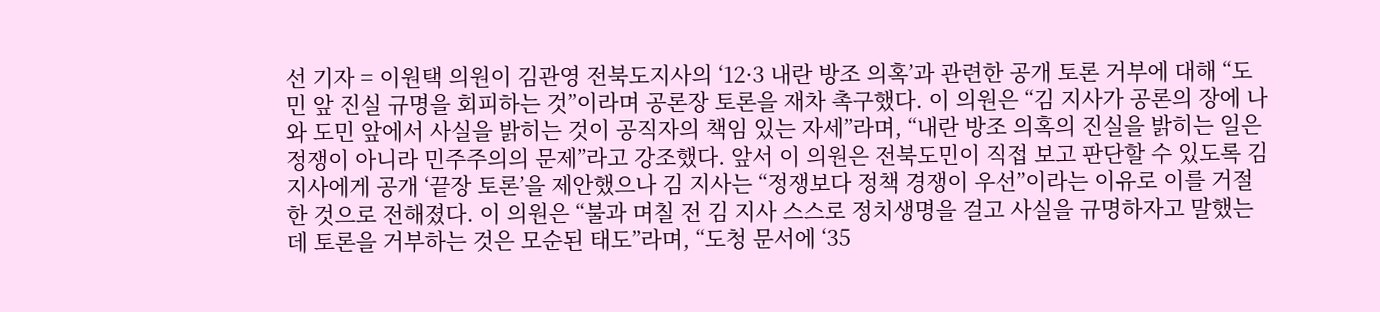선 기자 = 이원택 의원이 김관영 전북도지사의 ‘12·3 내란 방조 의혹’과 관련한 공개 토론 거부에 대해 “도민 앞 진실 규명을 회피하는 것”이라며 공론장 토론을 재차 촉구했다. 이 의원은 “김 지사가 공론의 장에 나와 도민 앞에서 사실을 밝히는 것이 공직자의 책임 있는 자세”라며, “내란 방조 의혹의 진실을 밝히는 일은 정쟁이 아니라 민주주의의 문제”라고 강조했다. 앞서 이 의원은 전북도민이 직접 보고 판단할 수 있도록 김 지사에게 공개 ‘끝장 토론’을 제안했으나 김 지사는 “정쟁보다 정책 경쟁이 우선”이라는 이유로 이를 거절한 것으로 전해졌다. 이 의원은 “불과 며칠 전 김 지사 스스로 정치생명을 걸고 사실을 규명하자고 말했는데 토론을 거부하는 것은 모순된 태도”라며, “도청 문서에 ‘35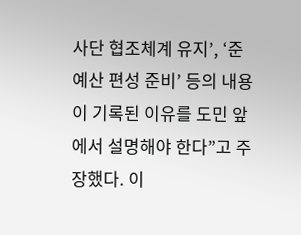사단 협조체계 유지’, ‘준예산 편성 준비’ 등의 내용이 기록된 이유를 도민 앞에서 설명해야 한다”고 주장했다. 이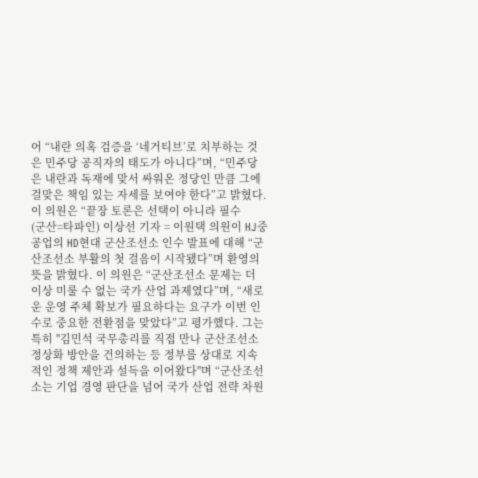어 “내란 의혹 검증을 ‘네거티브’로 치부하는 것은 민주당 공직자의 태도가 아니다”며, “민주당은 내란과 독재에 맞서 싸워온 정당인 만큼 그에 걸맞은 책임 있는 자세를 보여야 한다”고 밝혔다. 이 의원은 “끝장 토론은 선택이 아니라 필수
(군산=타파인) 이상선 기자 = 이원택 의원이 HJ중공업의 HD현대 군산조선소 인수 발표에 대해 “군산조선소 부활의 첫 걸음이 시작됐다”며 환영의 뜻을 밝혔다. 이 의원은 “군산조선소 문제는 더 이상 미룰 수 없는 국가 산업 과제였다”며, “새로운 운영 주체 확보가 필요하다는 요구가 이번 인수로 중요한 전환점을 맞았다”고 평가했다. 그는 특히 "김민석 국무총리를 직접 만나 군산조선소 정상화 방안을 건의하는 등 정부를 상대로 지속적인 정책 제안과 설득을 이어왔다"며 “군산조선소는 기업 경영 판단을 넘어 국가 산업 전략 차원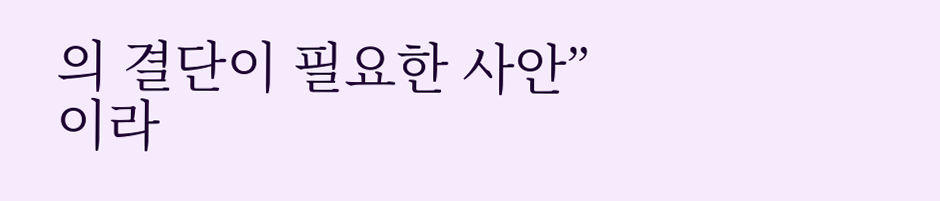의 결단이 필요한 사안”이라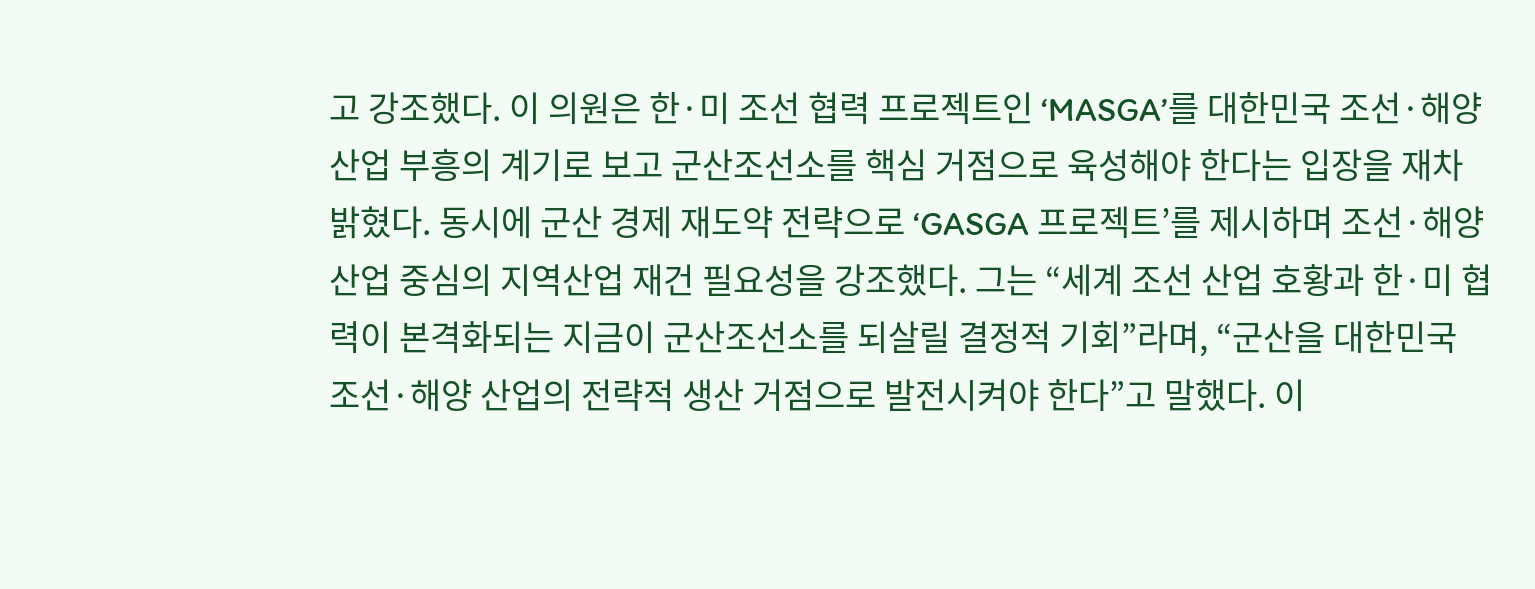고 강조했다. 이 의원은 한·미 조선 협력 프로젝트인 ‘MASGA’를 대한민국 조선·해양 산업 부흥의 계기로 보고 군산조선소를 핵심 거점으로 육성해야 한다는 입장을 재차 밝혔다. 동시에 군산 경제 재도약 전략으로 ‘GASGA 프로젝트’를 제시하며 조선·해양 산업 중심의 지역산업 재건 필요성을 강조했다. 그는 “세계 조선 산업 호황과 한·미 협력이 본격화되는 지금이 군산조선소를 되살릴 결정적 기회”라며, “군산을 대한민국 조선·해양 산업의 전략적 생산 거점으로 발전시켜야 한다”고 말했다. 이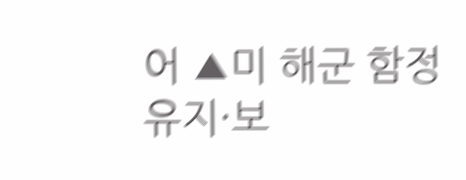어 ▲미 해군 함정 유지·보